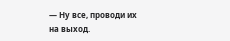— Ну все, проводи их на выход.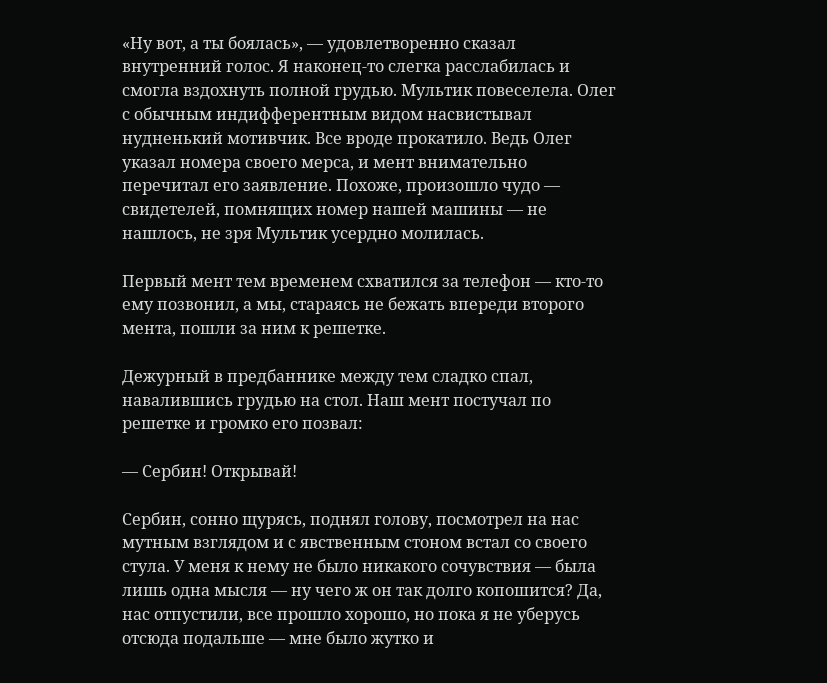«Ну вот, а ты боялась», — удовлетворенно сказал внутренний голос. Я наконец-то слегка расслабилась и смогла вздохнуть полной грудью. Мультик повеселела. Олег с обычным индифферентным видом насвистывал нудненький мотивчик. Все вроде прокатило. Ведь Олег указал номера своего мерса, и мент внимательно перечитал его заявление. Похоже, произошло чудо — свидетелей, помнящих номер нашей машины — не нашлось, не зря Мультик усердно молилась.

Первый мент тем временем схватился за телефон — кто-то ему позвонил, а мы, стараясь не бежать впереди второго мента, пошли за ним к решетке.

Дежурный в предбаннике между тем сладко спал, навалившись грудью на стол. Наш мент постучал по решетке и громко его позвал:

— Сербин! Открывай!

Сербин, сонно щурясь, поднял голову, посмотрел на нас мутным взглядом и с явственным стоном встал со своего стула. У меня к нему не было никакого сочувствия — была лишь одна мысля — ну чего ж он так долго копошится? Да, нас отпустили, все прошло хорошо, но пока я не уберусь отсюда подальше — мне было жутко и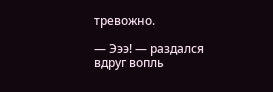тревожно.

— Эээ! — раздался вдруг вопль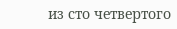из сто четвертого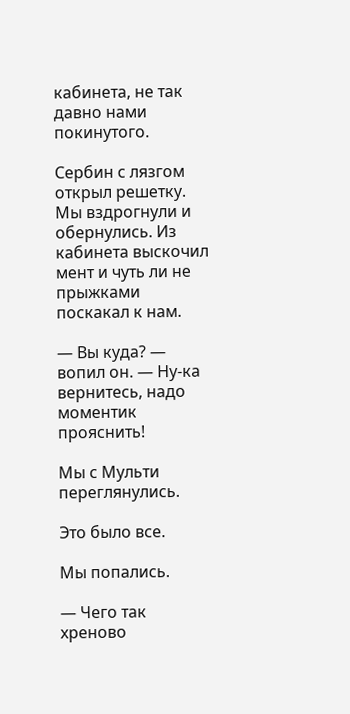кабинета, не так давно нами покинутого.

Сербин с лязгом открыл решетку. Мы вздрогнули и обернулись. Из кабинета выскочил мент и чуть ли не прыжками поскакал к нам.

— Вы куда? — вопил он. — Ну-ка вернитесь, надо моментик прояснить!

Мы с Мульти переглянулись.

Это было все.

Мы попались.

— Чего так хреново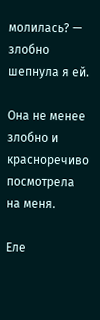молилась? — злобно шепнула я ей.

Она не менее злобно и красноречиво посмотрела на меня.

Еле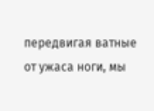передвигая ватные от ужаса ноги, мы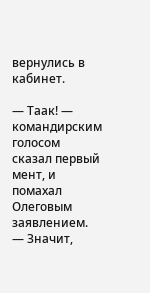вернулись в кабинет.

— Таак! — командирским голосом сказал первый мент, и помахал Олеговым заявлением. — Значит,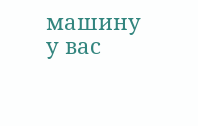машину у вас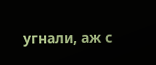угнали, аж с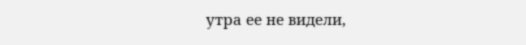утра ее не видели,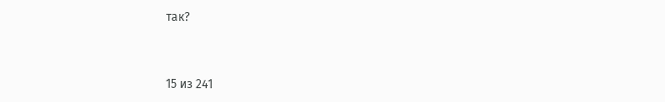так?



15 из 241